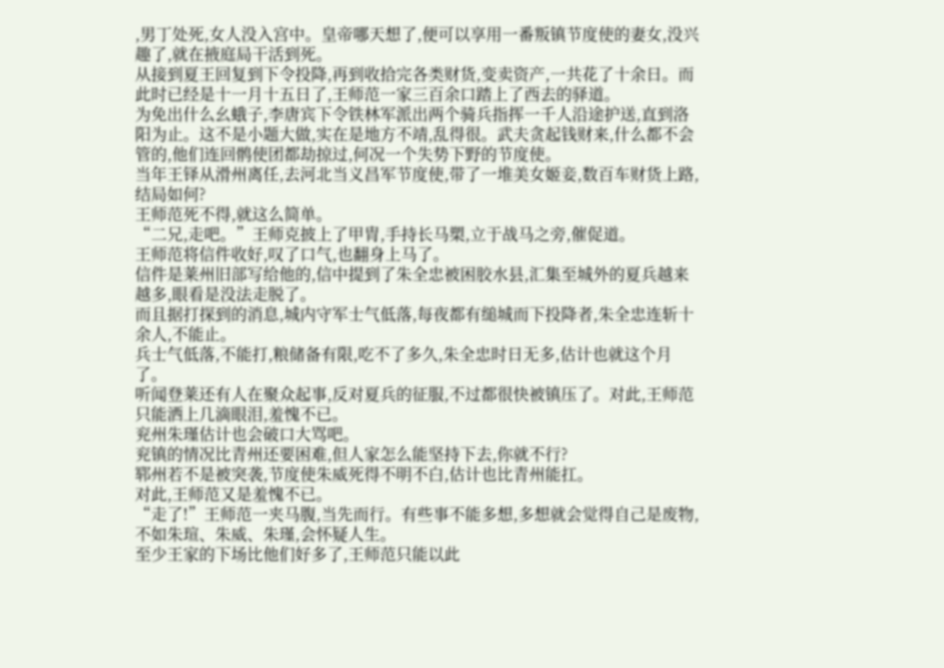,男丁处死,女人没入宫中。皇帝哪天想了,便可以享用一番叛镇节度使的妻女,没兴趣了,就在掖庭局干活到死。
从接到夏王回复到下令投降,再到收拾完各类财货,变卖资产,一共花了十余日。而此时已经是十一月十五日了,王师范一家三百余口踏上了西去的驿道。
为免出什么幺蛾子,李唐宾下令铁林军派出两个骑兵指挥一千人沿途护送,直到洛阳为止。这不是小题大做,实在是地方不靖,乱得很。武夫贪起钱财来,什么都不会管的,他们连回鹘使团都劫掠过,何况一个失势下野的节度使。
当年王铎从滑州离任,去河北当义昌军节度使,带了一堆美女姬妾,数百车财货上路,结局如何?
王师范死不得,就这么简单。
“二兄,走吧。”王师克披上了甲胄,手持长马槊,立于战马之旁,催促道。
王师范将信件收好,叹了口气,也翻身上马了。
信件是莱州旧部写给他的,信中提到了朱全忠被困胶水县,汇集至城外的夏兵越来越多,眼看是没法走脱了。
而且据打探到的消息,城内守军士气低落,每夜都有缒城而下投降者,朱全忠连斩十余人,不能止。
兵士气低落,不能打,粮储备有限,吃不了多久,朱全忠时日无多,估计也就这个月了。
听闻登莱还有人在聚众起事,反对夏兵的征服,不过都很快被镇压了。对此,王师范只能洒上几滴眼泪,羞愧不已。
兖州朱瑾估计也会破口大骂吧。
兖镇的情况比青州还要困难,但人家怎么能坚持下去,你就不行?
郓州若不是被突袭,节度使朱威死得不明不白,估计也比青州能扛。
对此,王师范又是羞愧不已。
“走了!”王师范一夹马腹,当先而行。有些事不能多想,多想就会觉得自己是废物,不如朱瑄、朱威、朱瑾,会怀疑人生。
至少王家的下场比他们好多了,王师范只能以此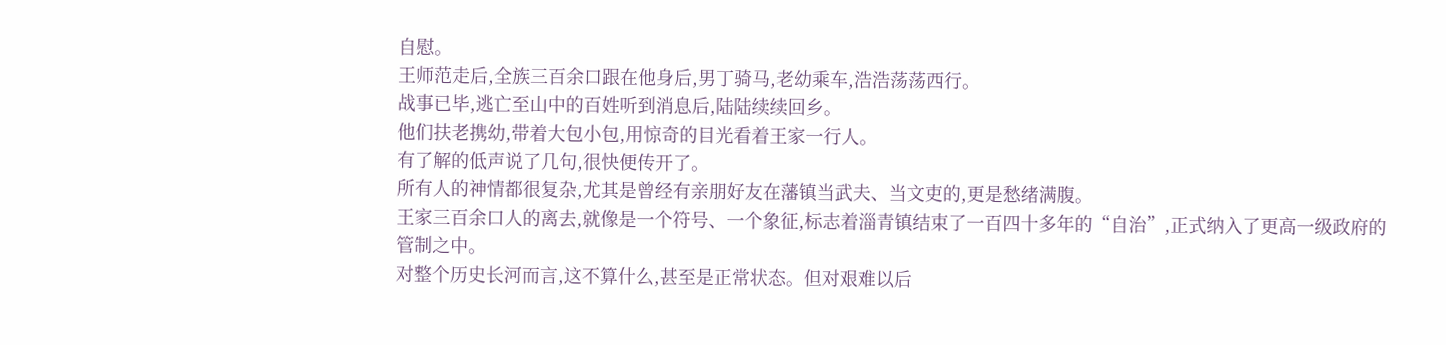自慰。
王师范走后,全族三百余口跟在他身后,男丁骑马,老幼乘车,浩浩荡荡西行。
战事已毕,逃亡至山中的百姓听到消息后,陆陆续续回乡。
他们扶老携幼,带着大包小包,用惊奇的目光看着王家一行人。
有了解的低声说了几句,很快便传开了。
所有人的神情都很复杂,尤其是曾经有亲朋好友在藩镇当武夫、当文吏的,更是愁绪满腹。
王家三百余口人的离去,就像是一个符号、一个象征,标志着淄青镇结束了一百四十多年的“自治”,正式纳入了更高一级政府的管制之中。
对整个历史长河而言,这不算什么,甚至是正常状态。但对艰难以后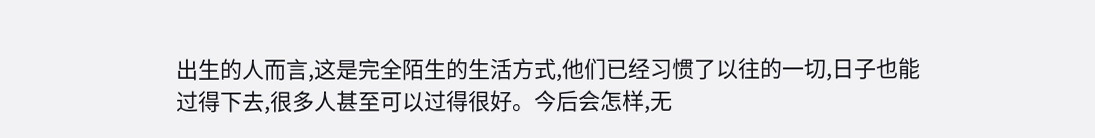出生的人而言,这是完全陌生的生活方式,他们已经习惯了以往的一切,日子也能过得下去,很多人甚至可以过得很好。今后会怎样,无